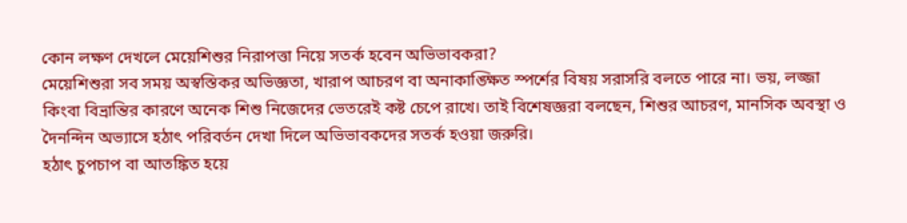কোন লক্ষণ দেখলে মেয়েশিশুর নিরাপত্তা নিয়ে সতর্ক হবেন অভিভাবকরা?
মেয়েশিশুরা সব সময় অস্বস্তিকর অভিজ্ঞতা, খারাপ আচরণ বা অনাকাঙ্ক্ষিত স্পর্শের বিষয় সরাসরি বলতে পারে না। ভয়, লজ্জা কিংবা বিভ্রান্তির কারণে অনেক শিশু নিজেদের ভেতরেই কষ্ট চেপে রাখে। তাই বিশেষজ্ঞরা বলছেন, শিশুর আচরণ, মানসিক অবস্থা ও দৈনন্দিন অভ্যাসে হঠাৎ পরিবর্তন দেখা দিলে অভিভাবকদের সতর্ক হওয়া জরুরি।
হঠাৎ চুপচাপ বা আতঙ্কিত হয়ে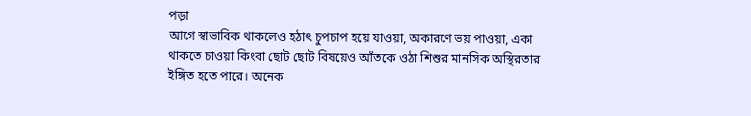পড়া
আগে স্বাভাবিক থাকলেও হঠাৎ চুপচাপ হয়ে যাওয়া, অকারণে ভয় পাওয়া, একা থাকতে চাওয়া কিংবা ছোট ছোট বিষয়েও আঁতকে ওঠা শিশুর মানসিক অস্থিরতার ইঙ্গিত হতে পারে। অনেক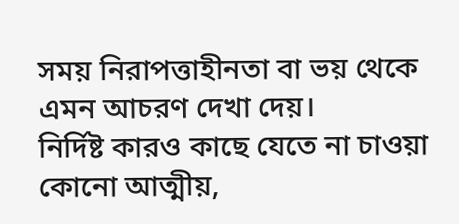সময় নিরাপত্তাহীনতা বা ভয় থেকে এমন আচরণ দেখা দেয়।
নির্দিষ্ট কারও কাছে যেতে না চাওয়া
কোনো আত্মীয়,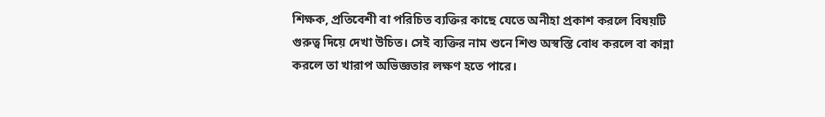শিক্ষক, প্রতিবেশী বা পরিচিত ব্যক্তির কাছে যেতে অনীহা প্রকাশ করলে বিষয়টি গুরুত্ব দিয়ে দেখা উচিত। সেই ব্যক্তির নাম শুনে শিশু অস্বস্তি বোধ করলে বা কান্না করলে তা খারাপ অভিজ্ঞতার লক্ষণ হতে পারে।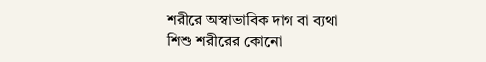শরীরে অস্বাভাবিক দাগ বা ব্যথা
শিশু শরীরের কোনো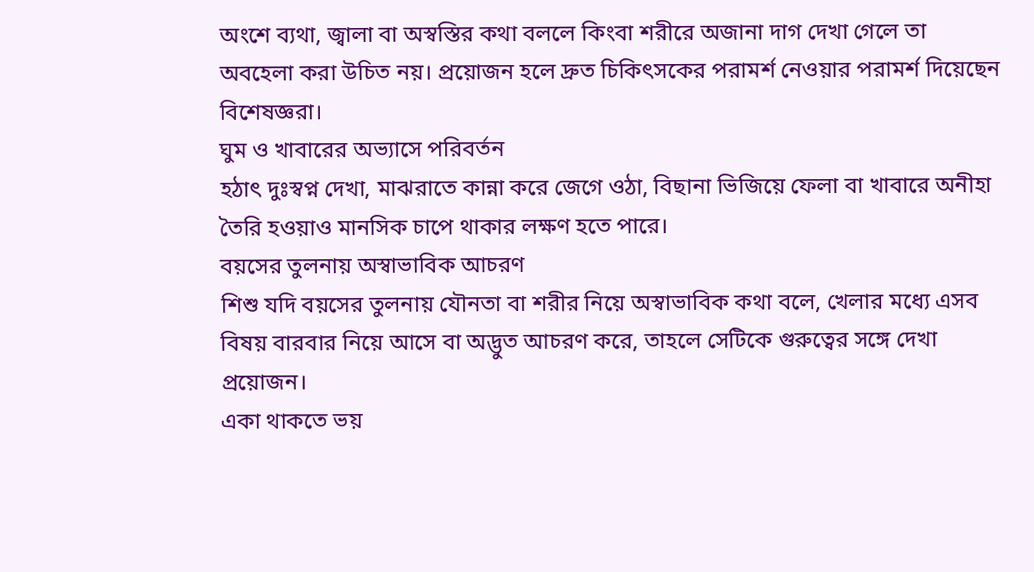অংশে ব্যথা, জ্বালা বা অস্বস্তির কথা বললে কিংবা শরীরে অজানা দাগ দেখা গেলে তা অবহেলা করা উচিত নয়। প্রয়োজন হলে দ্রুত চিকিৎসকের পরামর্শ নেওয়ার পরামর্শ দিয়েছেন বিশেষজ্ঞরা।
ঘুম ও খাবারের অভ্যাসে পরিবর্তন
হঠাৎ দুঃস্বপ্ন দেখা, মাঝরাতে কান্না করে জেগে ওঠা, বিছানা ভিজিয়ে ফেলা বা খাবারে অনীহা তৈরি হওয়াও মানসিক চাপে থাকার লক্ষণ হতে পারে।
বয়সের তুলনায় অস্বাভাবিক আচরণ
শিশু যদি বয়সের তুলনায় যৌনতা বা শরীর নিয়ে অস্বাভাবিক কথা বলে, খেলার মধ্যে এসব বিষয় বারবার নিয়ে আসে বা অদ্ভুত আচরণ করে, তাহলে সেটিকে গুরুত্বের সঙ্গে দেখা প্রয়োজন।
একা থাকতে ভয়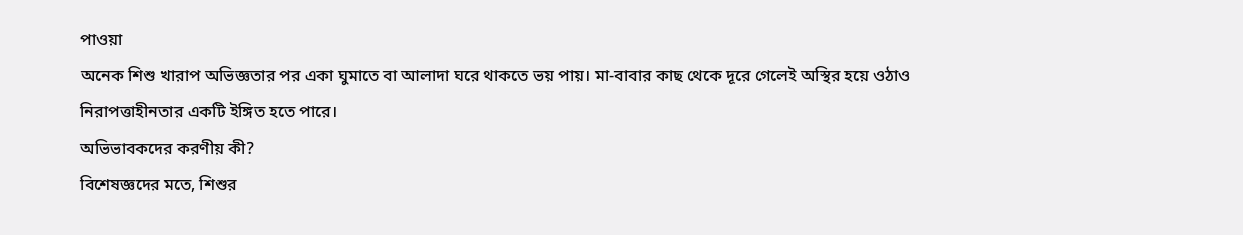পাওয়া
অনেক শিশু খারাপ অভিজ্ঞতার পর একা ঘুমাতে বা আলাদা ঘরে থাকতে ভয় পায়। মা-বাবার কাছ থেকে দূরে গেলেই অস্থির হয়ে ওঠাও নিরাপত্তাহীনতার একটি ইঙ্গিত হতে পারে।
অভিভাবকদের করণীয় কী?
বিশেষজ্ঞদের মতে, শিশুর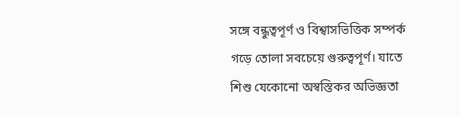সঙ্গে বন্ধুত্বপূর্ণ ও বিশ্বাসভিত্তিক সম্পর্ক গড়ে তোলা সবচেয়ে গুরুত্বপূর্ণ। যাতে শিশু যেকোনো অস্বস্তিকর অভিজ্ঞতা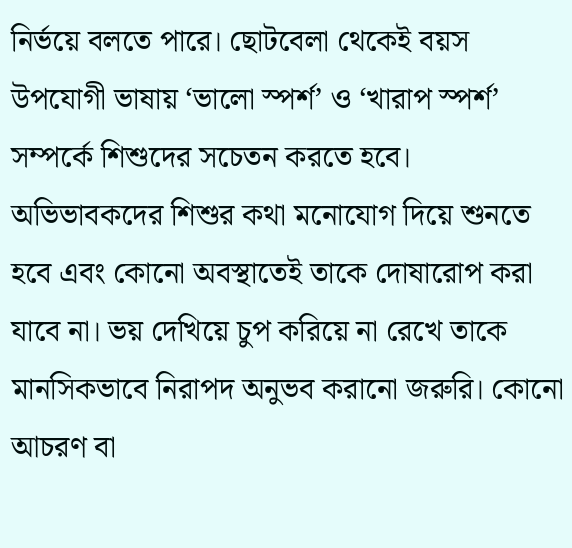নির্ভয়ে বলতে পারে। ছোটবেলা থেকেই বয়স উপযোগী ভাষায় ‘ভালো স্পর্শ’ ও ‘খারাপ স্পর্শ’ সম্পর্কে শিশুদের সচেতন করতে হবে।
অভিভাবকদের শিশুর কথা মনোযোগ দিয়ে শুনতে হবে এবং কোনো অবস্থাতেই তাকে দোষারোপ করা যাবে না। ভয় দেখিয়ে চুপ করিয়ে না রেখে তাকে মানসিকভাবে নিরাপদ অনুভব করানো জরুরি। কোনো আচরণ বা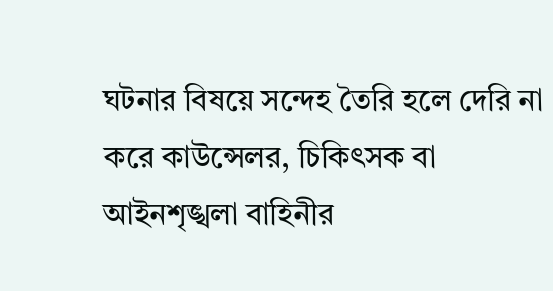ঘটনার বিষয়ে সন্দেহ তৈরি হলে দেরি না করে কাউন্সেলর, চিকিৎসক বা আইনশৃঙ্খলা বাহিনীর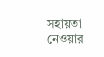সহায়তা নেওয়ার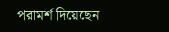পরামর্শ দিয়েছেন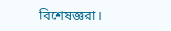বিশেষজ্ঞরা।